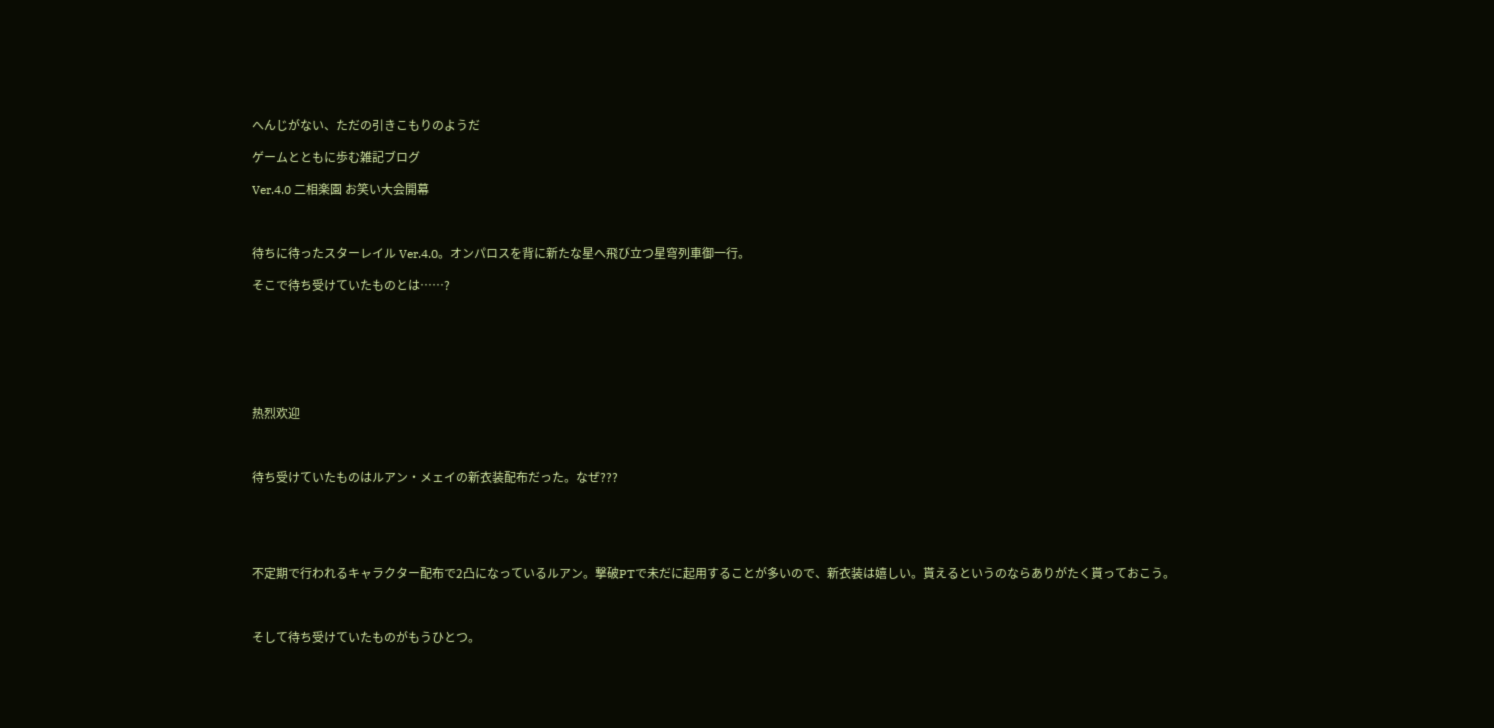へんじがない、ただの引きこもりのようだ

ゲームとともに歩む雑記ブログ

Ver.4.0 二相楽園 お笑い大会開幕



待ちに待ったスターレイル Ver.4.0。オンパロスを背に新たな星へ飛び立つ星穹列車御一行。

そこで待ち受けていたものとは……?







热烈欢迎



待ち受けていたものはルアン・メェイの新衣装配布だった。なぜ???





不定期で行われるキャラクター配布で2凸になっているルアン。撃破PTで未だに起用することが多いので、新衣装は嬉しい。貰えるというのならありがたく貰っておこう。



そして待ち受けていたものがもうひとつ。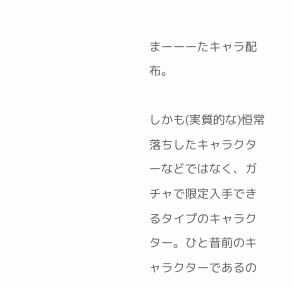まーーーたキャラ配布。

しかも(実質的な)恒常落ちしたキャラクターなどではなく、ガチャで限定入手できるタイプのキャラクター。ひと昔前のキャラクターであるの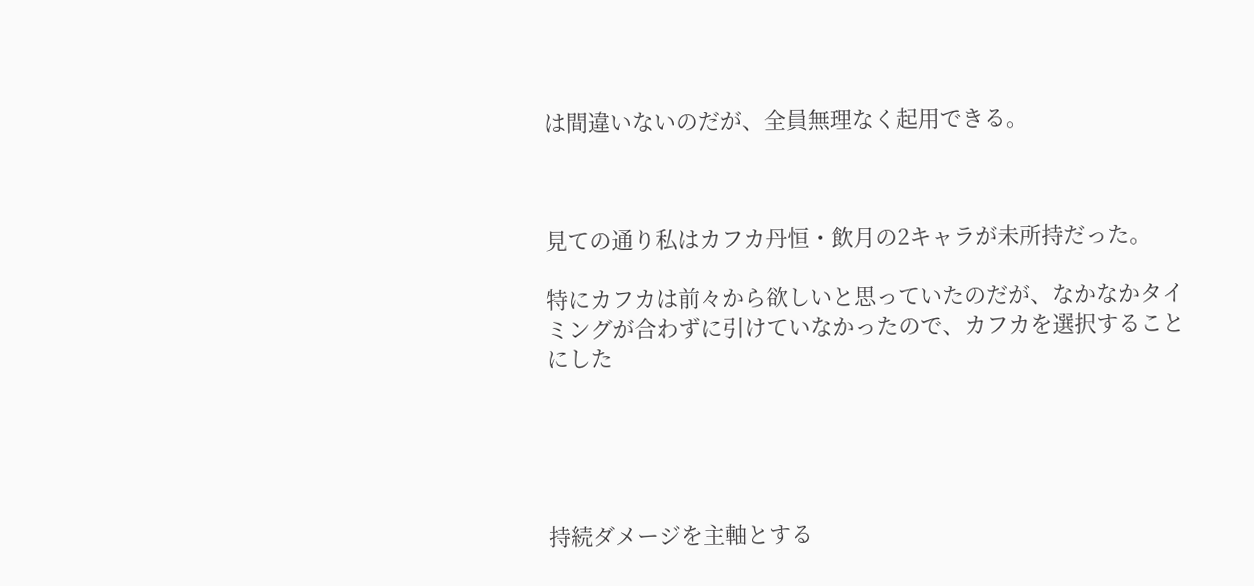は間違いないのだが、全員無理なく起用できる。



見ての通り私はカフカ丹恒・飲月の2キャラが未所持だった。

特にカフカは前々から欲しいと思っていたのだが、なかなかタイミングが合わずに引けていなかったので、カフカを選択することにした





持続ダメージを主軸とする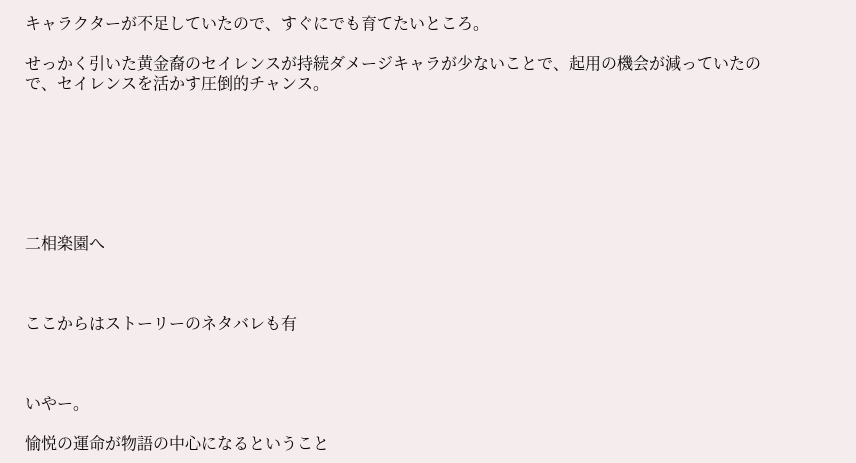キャラクターが不足していたので、すぐにでも育てたいところ。

せっかく引いた黄金裔のセイレンスが持続ダメージキャラが少ないことで、起用の機会が減っていたので、セイレンスを活かす圧倒的チャンス。







二相楽園へ



ここからはストーリーのネタバレも有



いやー。

愉悦の運命が物語の中心になるということ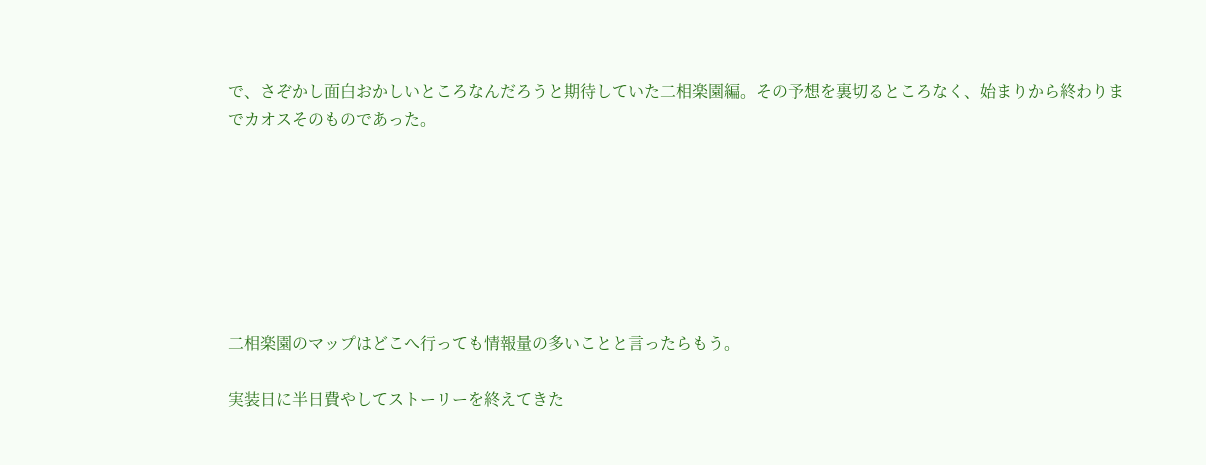で、さぞかし面白おかしいところなんだろうと期待していた二相楽園編。その予想を裏切るところなく、始まりから終わりまでカオスそのものであった。







二相楽園のマップはどこへ行っても情報量の多いことと言ったらもう。

実装日に半日費やしてストーリーを終えてきた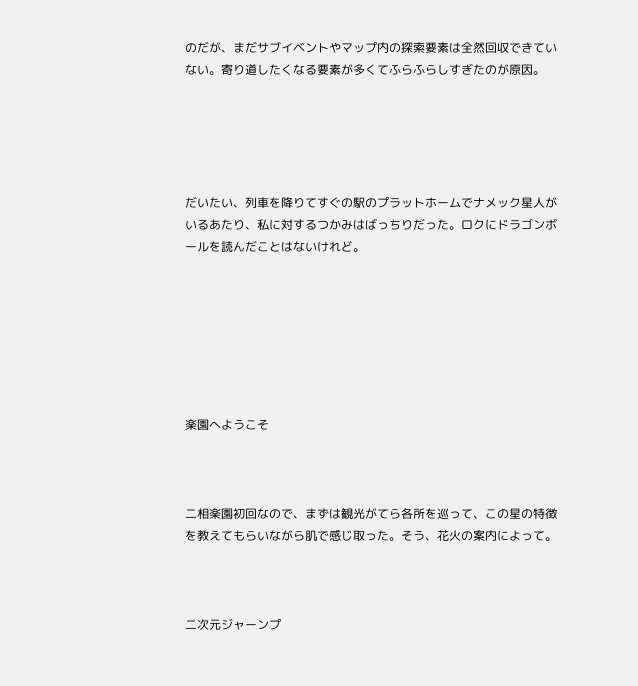のだが、まだサブイベントやマップ内の探索要素は全然回収できていない。寄り道したくなる要素が多くてふらふらしすぎたのが原因。





だいたい、列車を降りてすぐの駅のプラットホームでナメック星人がいるあたり、私に対するつかみはばっちりだった。ロクにドラゴンボールを読んだことはないけれど。







楽園へようこそ



二相楽園初回なので、まずは観光がてら各所を巡って、この星の特徴を教えてもらいながら肌で感じ取った。そう、花火の案内によって。



二次元ジャーンプ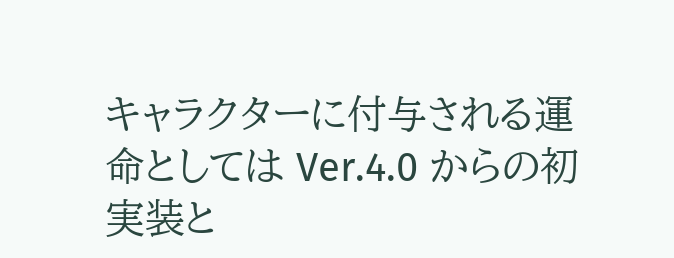キャラクターに付与される運命としては Ver.4.0 からの初実装と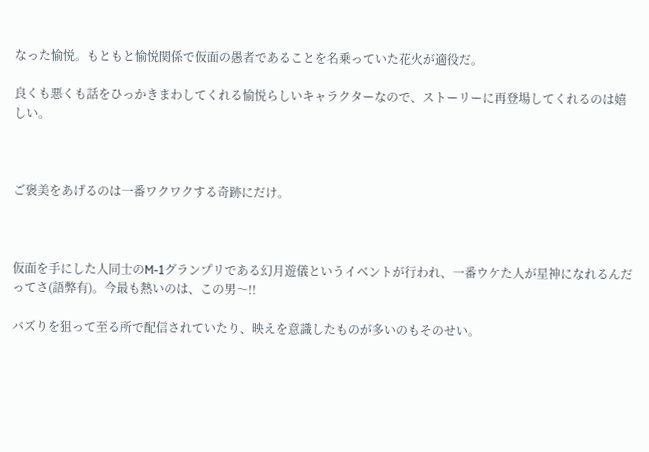なった愉悦。もともと愉悦関係で仮面の愚者であることを名乗っていた花火が適役だ。

良くも悪くも話をひっかきまわしてくれる愉悦らしいキャラクターなので、ストーリーに再登場してくれるのは嬉しい。



ご褒美をあげるのは一番ワクワクする奇跡にだけ。



仮面を手にした人同士のM-1グランプリである幻月遊儀というイベントが行われ、一番ウケた人が星神になれるんだってさ(語弊有)。今最も熱いのは、この男〜!!

バズりを狙って至る所で配信されていたり、映えを意識したものが多いのもそのせい。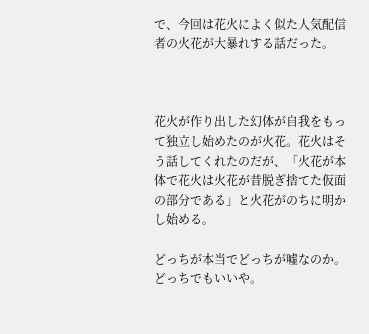で、今回は花火によく似た人気配信者の火花が大暴れする話だった。



花火が作り出した幻体が自我をもって独立し始めたのが火花。花火はそう話してくれたのだが、「火花が本体で花火は火花が昔脱ぎ捨てた仮面の部分である」と火花がのちに明かし始める。

どっちが本当でどっちが嘘なのか。どっちでもいいや。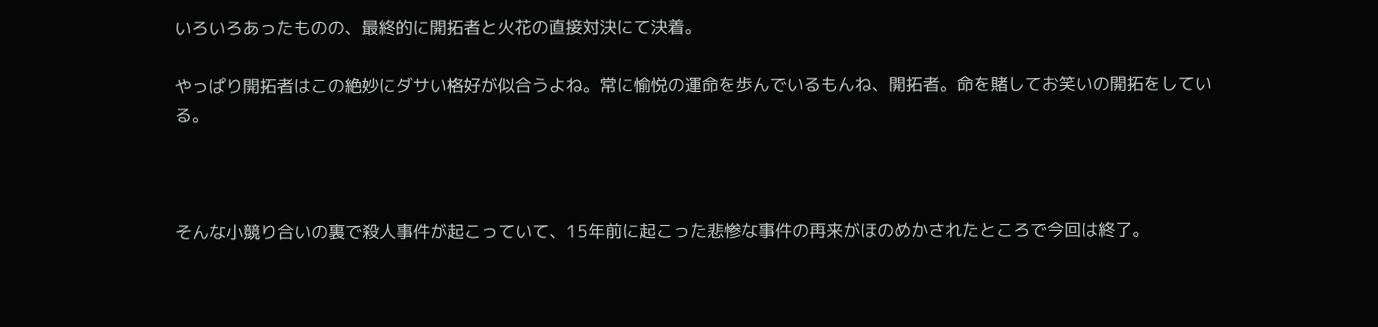いろいろあったものの、最終的に開拓者と火花の直接対決にて決着。

やっぱり開拓者はこの絶妙にダサい格好が似合うよね。常に愉悦の運命を歩んでいるもんね、開拓者。命を賭してお笑いの開拓をしている。



そんな小競り合いの裏で殺人事件が起こっていて、15年前に起こった悲惨な事件の再来がほのめかされたところで今回は終了。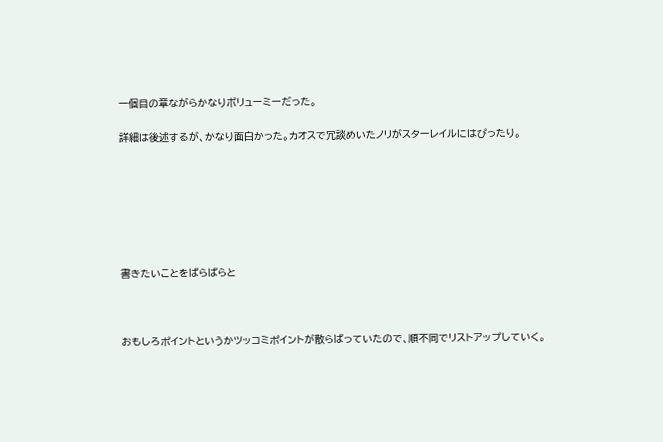一個目の章ながらかなりボリューミーだった。

詳細は後述するが、かなり面白かった。カオスで冗談めいたノリがスターレイルにはぴったり。







書きたいことをばらばらと



おもしろポイントというかツッコミポイントが散らばっていたので、順不同でリストアップしていく。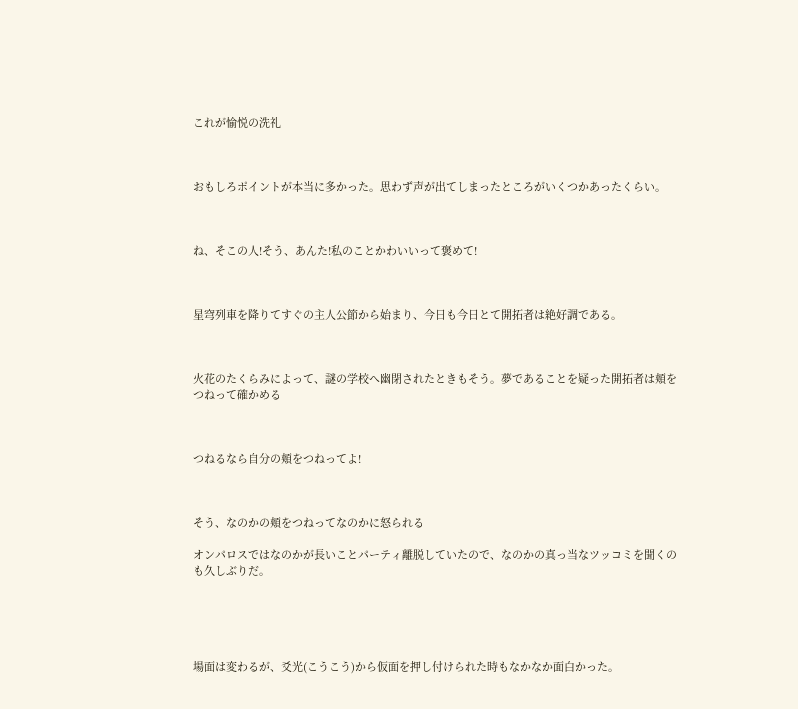これが愉悦の洗礼



おもしろポイントが本当に多かった。思わず声が出てしまったところがいくつかあったくらい。



ね、そこの人!そう、あんた!私のことかわいいって褒めて!



星穹列車を降りてすぐの主人公節から始まり、今日も今日とて開拓者は絶好調である。



火花のたくらみによって、謎の学校へ幽閉されたときもそう。夢であることを疑った開拓者は頬をつねって確かめる



つねるなら自分の頬をつねってよ!



そう、なのかの頬をつねってなのかに怒られる

オンパロスではなのかが長いことパーティ離脱していたので、なのかの真っ当なツッコミを聞くのも久しぶりだ。





場面は変わるが、爻光(こうこう)から仮面を押し付けられた時もなかなか面白かった。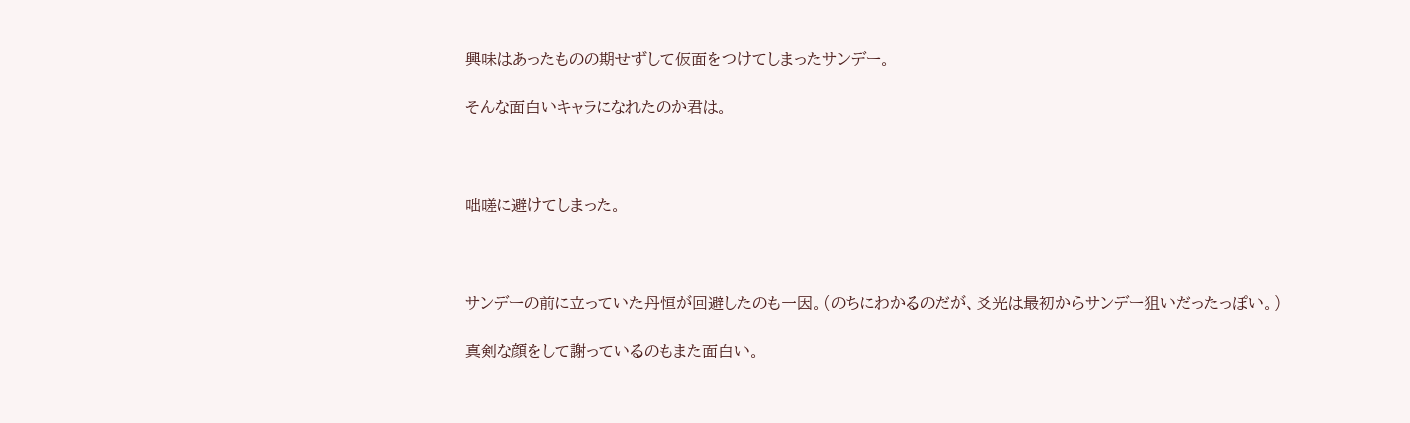興味はあったものの期せずして仮面をつけてしまったサンデー。

そんな面白いキャラになれたのか君は。



咄嗟に避けてしまった。



サンデーの前に立っていた丹恒が回避したのも一因。(のちにわかるのだが、爻光は最初からサンデー狙いだったっぽい。)

真剣な顔をして謝っているのもまた面白い。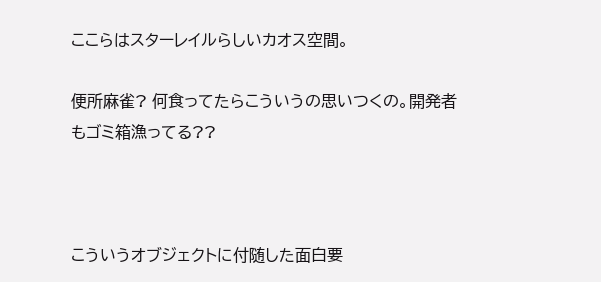ここらはスターレイルらしいカオス空間。

便所麻雀? 何食ってたらこういうの思いつくの。開発者もゴミ箱漁ってる??



こういうオブジェクトに付随した面白要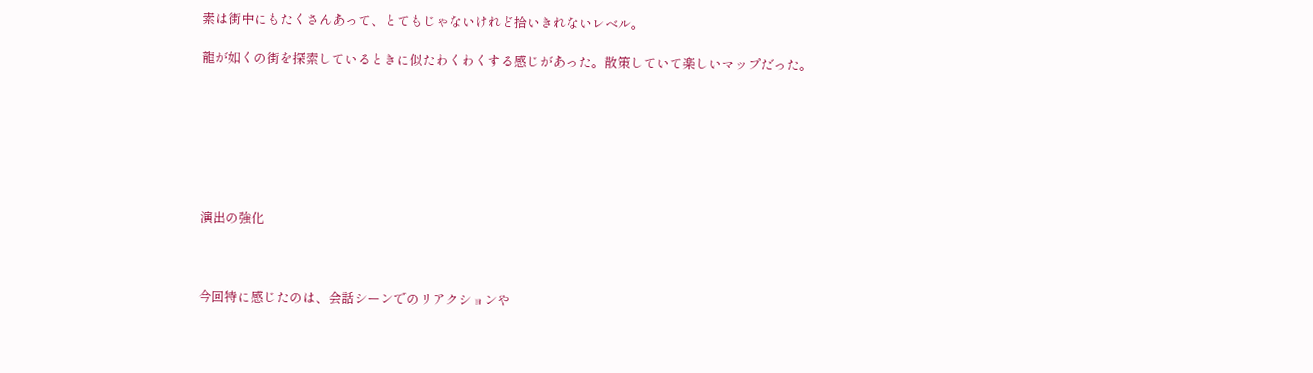素は街中にもたくさんあって、とてもじゃないけれど拾いきれないレベル。

龍が如くの街を探索しているときに似たわくわくする感じがあった。散策していて楽しいマップだった。







演出の強化



今回特に感じたのは、会話シーンでのリアクションや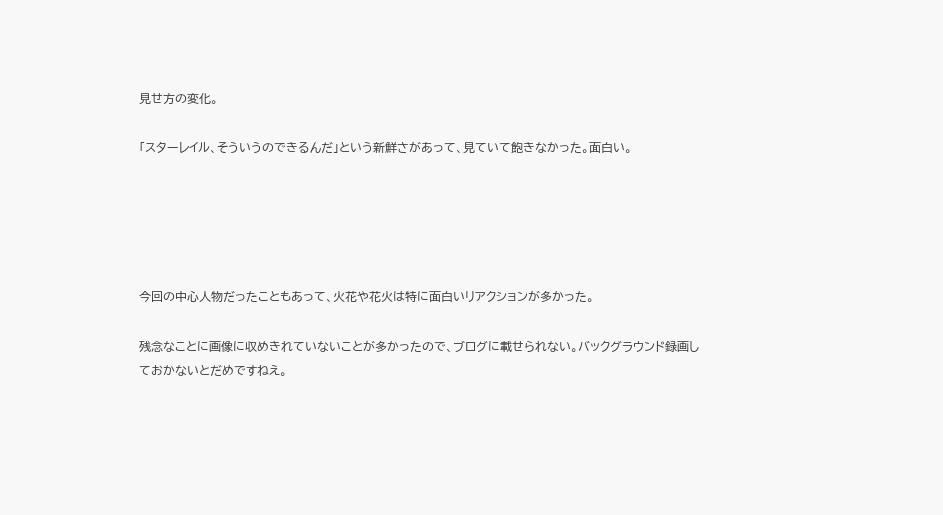見せ方の変化。

「スターレイル、そういうのできるんだ」という新鮮さがあって、見ていて飽きなかった。面白い。





今回の中心人物だったこともあって、火花や花火は特に面白いリアクションが多かった。

残念なことに画像に収めきれていないことが多かったので、ブログに載せられない。バックグラウンド録画しておかないとだめですねえ。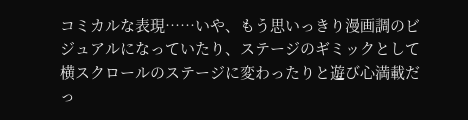コミカルな表現……いや、もう思いっきり漫画調のビジュアルになっていたり、ステージのギミックとして横スクロールのステージに変わったりと遊び心満載だっ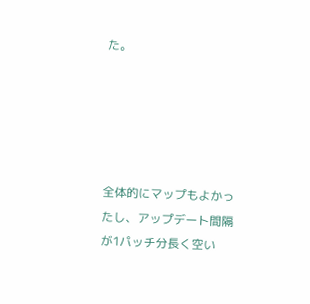た。





全体的にマップもよかったし、アップデート間隔が1パッチ分長く空い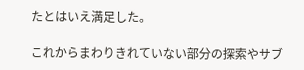たとはいえ満足した。

これからまわりきれていない部分の探索やサブ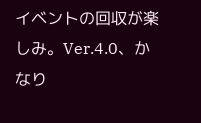イベントの回収が楽しみ。Ver.4.0、かなり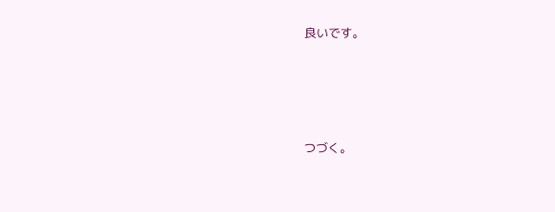良いです。





つづく。